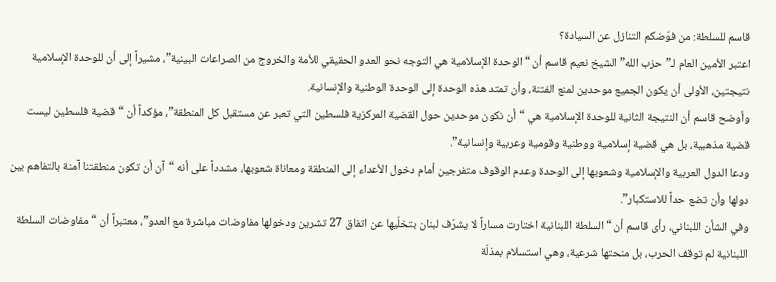قاسم للسلطة: من فوّضكم التنازل عن السيادة؟
اعتبر الأمين العام لـ”حزب الله” الشيخ نعيم قاسم أن “الوحدة الإسلامية هي التوجه نحو العدو الحقيقي للأمة والخروج من الصراعات البينية”، مشيراً إلى أن للوحدة الإسلامية نتيجتين، الأولى أن يكون الجميع موحدين لمنع الفتنة، وأن تمتد هذه الوحدة إلى الوحدة الوطنية والإنسانية.
وأوضح قاسم أن النتيجة الثانية للوحدة الإسلامية هي “أن نكون موحدين حول القضية المركزية فلسطين التي تعبر عن مستقبل كل المنطقة”، مؤكداً أن “قضية فلسطين ليست قضية مذهبية، بل هي قضية إسلامية ووطنية وقومية وعربية وإنسانية”.
ودعا الدول العربية والإسلامية وشعوبها إلى الوحدة وعدم الوقوف متفرجين أمام دخول الأعداء إلى المنطقة ومعاناة شعوبها، مشدداً على أنه “آن أن تكون منطقتنا آمنة بالتفاهم بين دولها وأن تضع حداً للاستكبار”.
وفي الشأن اللبناني، رأى قاسم أن “السلطة اللبنانية اختارت مساراً لا يشرّف لبنان بتخلّيها عن اتفاق 27 تشرين ودخولها مفاوضات مباشرة مع العدو”، معتبراً أن “مفاوضات السلطة اللبنانية لم توقف الحرب، بل منحتها شرعية، وهي استسلام بمذلّة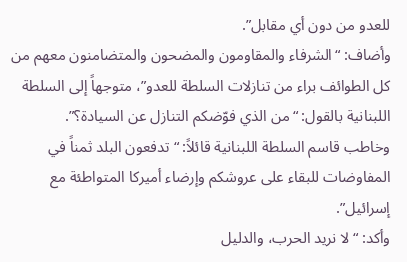للعدو من دون أي مقابل”.
وأضاف: “الشرفاء والمقاومون والمضحون والمتضامنون معهم من كل الطوائف براء من تنازلات السلطة للعدو”، متوجهاً إلى السلطة اللبنانية بالقول: “من الذي فوّضكم التنازل عن السيادة؟”.
وخاطب قاسم السلطة اللبنانية قائلاً: “تدفعون البلد ثمناً في المفاوضات للبقاء على عروشكم وإرضاء أميركا المتواطئة مع إسرائيل”.
وأكد: “لا نريد الحرب، والدليل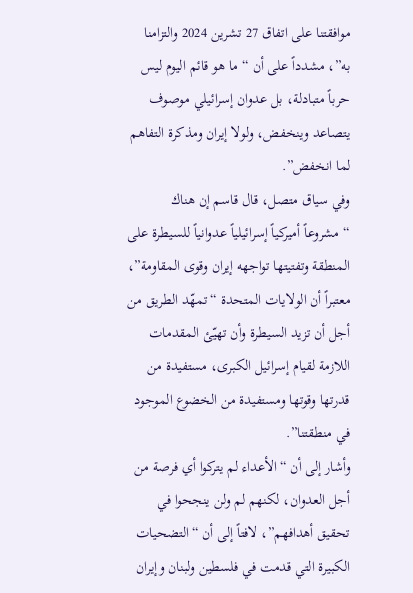موافقتنا على اتفاق 27 تشرين 2024 والتزامنا به”، مشدداً على أن “ما هو قائم اليوم ليس حرباً متبادلة، بل عدوان إسرائيلي موصوف يتصاعد وينخفض، ولولا إيران ومذكرة التفاهم لما انخفض”.
وفي سياق متصل، قال قاسم إن هناك “مشروعاً أميركياً إسرائيلياً عدوانياً للسيطرة على المنطقة وتفتيتها تواجهه إيران وقوى المقاومة”، معتبراً أن الولايات المتحدة “تمهّد الطريق من أجل أن تزيد السيطرة وأن تهيّئ المقدمات اللازمة لقيام إسرائيل الكبرى، مستفيدة من قدرتها وقوتها ومستفيدة من الخضوع الموجود في منطقتنا”.
وأشار إلى أن “الأعداء لم يتركوا أي فرصة من أجل العدوان، لكنهم لم ولن ينجحوا في تحقيق أهدافهم”، لافتاً إلى أن “التضحيات الكبيرة التي قدمت في فلسطين ولبنان وإيران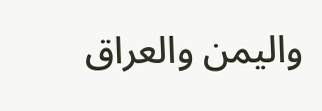واليمن والعراق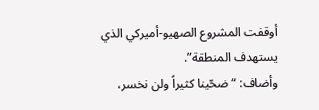أوقفت المشروع الصهيو-أميركي الذي يستهدف المنطقة”.
وأضاف: “ضحّينا كثيراً ولن نخسر،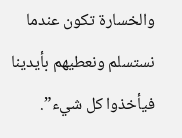والخسارة تكون عندما نستسلم ونعطيهم بأيدينا فيأخذوا كل شيء”.